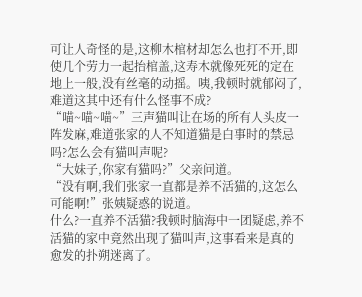可让人奇怪的是,这柳木棺材却怎么也打不开,即使几个劳力一起抬棺盖,这寿木就像死死的定在地上一般,没有丝毫的动摇。咦,我顿时就郁闷了,难道这其中还有什么怪事不成?
“喵~喵~喵~”三声猫叫让在场的所有人头皮一阵发麻,难道张家的人不知道猫是白事时的禁忌吗?怎么会有猫叫声呢?
“大妹子,你家有猫吗?”父亲问道。
“没有啊,我们张家一直都是养不活猫的,这怎么可能啊!”张姨疑惑的说道。
什么?一直养不活猫?我顿时脑海中一团疑虑,养不活猫的家中竟然出现了猫叫声,这事看来是真的愈发的扑朔迷离了。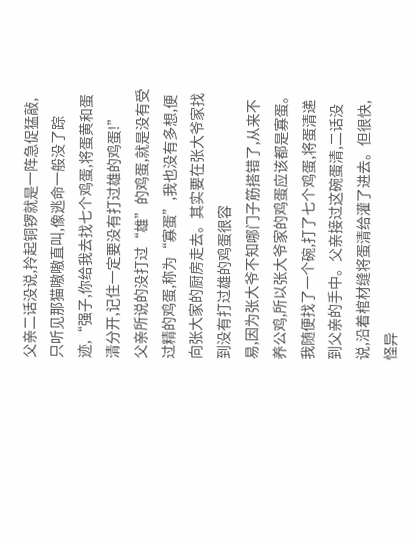父亲二话没说,拎起铜锣就是一阵急促猛敲,只听见那猫嗷嗷直叫,像逃命一般没了踪迹,“强子,你给我去找七个鸡蛋,将蛋黄和蛋清分开,记住一定要没有打过雄的鸡蛋!”
父亲所说的没打过“雄”的鸡蛋,就是没有受过精的鸡蛋,称为“寡蛋”,我也没有多想,便向张大家的厨房走去。其实要在张大爷家找到没有打过雄的鸡蛋很容
易,因为张大爷不知哪门子筋搭错了,从来不养公鸡,所以张大爷家的鸡蛋应该都是寡蛋。
我随便找了一个碗,打了七个鸡蛋,将蛋清递到父亲的手中。父亲接过这碗蛋清,二话没说,沿着棺材缝将蛋清给灌了进去。但很快,怪异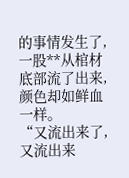的事情发生了,一股**从棺材底部流了出来,颜色却如鲜血一样。
“又流出来了,又流出来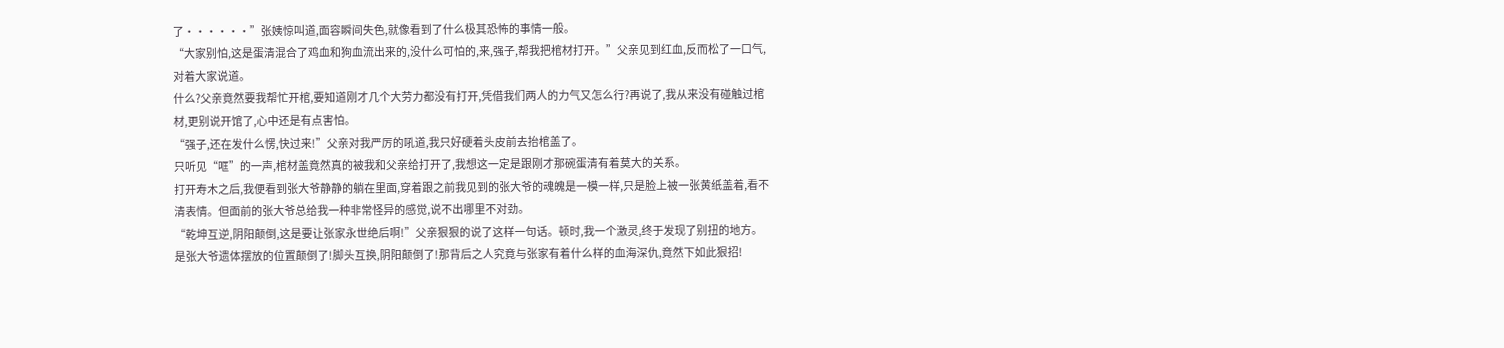了······”张姨惊叫道,面容瞬间失色,就像看到了什么极其恐怖的事情一般。
“大家别怕,这是蛋清混合了鸡血和狗血流出来的,没什么可怕的,来,强子,帮我把棺材打开。”父亲见到红血,反而松了一口气,对着大家说道。
什么?父亲竟然要我帮忙开棺,要知道刚才几个大劳力都没有打开,凭借我们两人的力气又怎么行?再说了,我从来没有碰触过棺材,更别说开馆了,心中还是有点害怕。
“强子,还在发什么愣,快过来!”父亲对我严厉的吼道,我只好硬着头皮前去抬棺盖了。
只听见“哐”的一声,棺材盖竟然真的被我和父亲给打开了,我想这一定是跟刚才那碗蛋清有着莫大的关系。
打开寿木之后,我便看到张大爷静静的躺在里面,穿着跟之前我见到的张大爷的魂魄是一模一样,只是脸上被一张黄纸盖着,看不清表情。但面前的张大爷总给我一种非常怪异的感觉,说不出哪里不对劲。
“乾坤互逆,阴阳颠倒,这是要让张家永世绝后啊!”父亲狠狠的说了这样一句话。顿时,我一个激灵,终于发现了别扭的地方。
是张大爷遗体摆放的位置颠倒了!脚头互换,阴阳颠倒了!那背后之人究竟与张家有着什么样的血海深仇,竟然下如此狠招!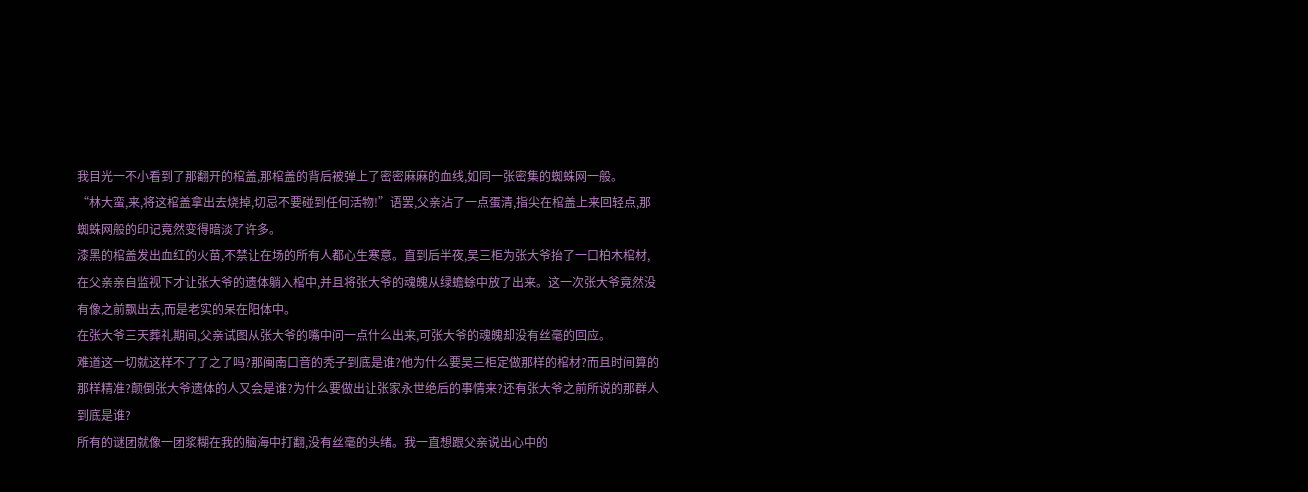我目光一不小看到了那翻开的棺盖,那棺盖的背后被弹上了密密麻麻的血线,如同一张密集的蜘蛛网一般。
“林大蛮,来,将这棺盖拿出去烧掉,切忌不要碰到任何活物!”语罢,父亲沾了一点蛋清,指尖在棺盖上来回轻点,那蜘蛛网般的印记竟然变得暗淡了许多。
漆黑的棺盖发出血红的火苗,不禁让在场的所有人都心生寒意。直到后半夜,吴三柜为张大爷抬了一口柏木棺材,在父亲亲自监视下才让张大爷的遗体躺入棺中,并且将张大爷的魂魄从绿蟾蜍中放了出来。这一次张大爷竟然没有像之前飘出去,而是老实的呆在阳体中。
在张大爷三天葬礼期间,父亲试图从张大爷的嘴中问一点什么出来,可张大爷的魂魄却没有丝毫的回应。
难道这一切就这样不了了之了吗?那闽南口音的秃子到底是谁?他为什么要吴三柜定做那样的棺材?而且时间算的那样精准?颠倒张大爷遗体的人又会是谁?为什么要做出让张家永世绝后的事情来?还有张大爷之前所说的那群人到底是谁?
所有的谜团就像一团浆糊在我的脑海中打翻,没有丝毫的头绪。我一直想跟父亲说出心中的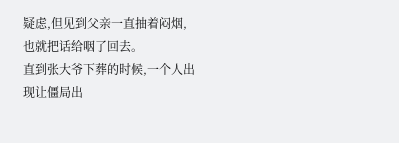疑虑,但见到父亲一直抽着闷烟,也就把话给咽了回去。
直到张大爷下葬的时候,一个人出现让僵局出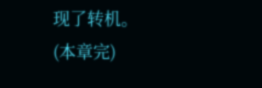现了转机。
(本章完)